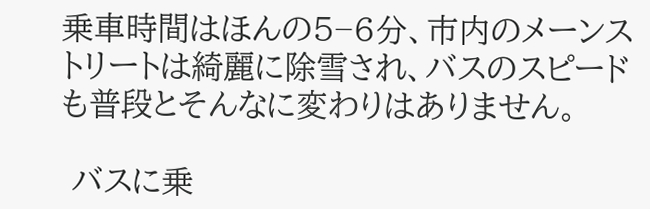乗車時間はほんの5−6分、市内のメーンストリートは綺麗に除雪され、バスのスピードも普段とそんなに変わりはありません。

 バスに乗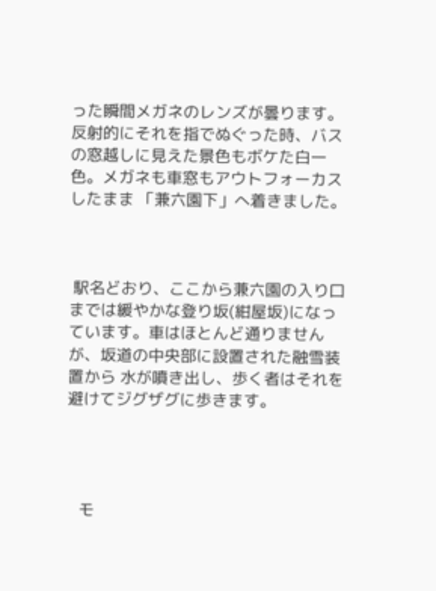った瞬間メガネのレンズが曇ります。反射的にそれを指でぬぐった時、バスの窓越しに見えた景色もボケた白一色。メガネも車窓もアウトフォーカスしたまま 「兼六園下」へ着きました。



 駅名どおり、ここから兼六園の入り口までは緩やかな登り坂(紺屋坂)になっています。車はほとんど通りませんが、坂道の中央部に設置された融雪装置から 水が噴き出し、歩く者はそれを避けてジグザグに歩きます。




   モ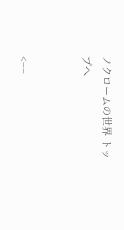ノクロームの世界 トップへ


<−−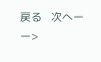戻る   次へーー>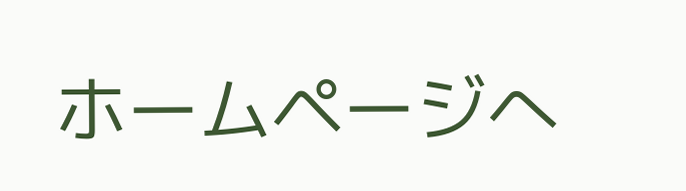ホームページへ